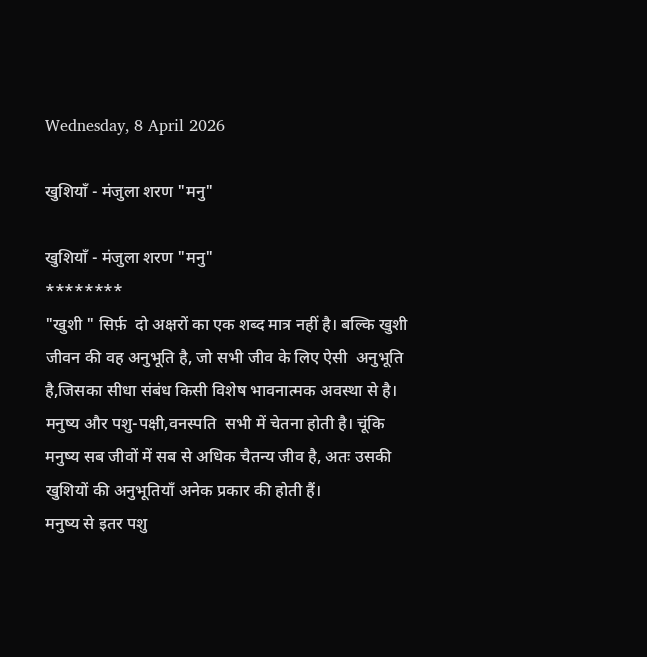Wednesday, 8 April 2026

खुशियाँ - मंजुला शरण "मनु"

खुशियाँ - मंजुला शरण "मनु"
********
"खुशी " सिर्फ़  दो अक्षरों का एक शब्द मात्र नहीं है। बल्कि खुशी जीवन की वह अनुभूति है, जो सभी जीव के लिए ऐसी  अनुभूति है,जिसका सीधा संबंध किसी विशेष भावनात्मक अवस्था से है।
मनुष्य और पशु-पक्षी,वनस्पति  सभी में चेतना होती है। चूंकि मनुष्य सब जीवों में सब से अधिक चैतन्य जीव है, अतः उसकी खुशियों की अनुभूतियाँ अनेक प्रकार की होती हैं।
मनुष्य से इतर पशु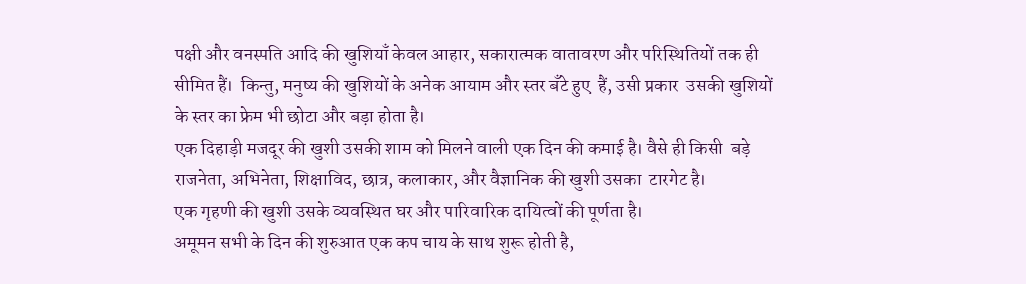पक्षी और वनस्पति आदि की खुशियाँ केवल आहार, सकारात्मक वातावरण और परिस्थितियों तक ही सीमित हैं।  किन्तु, मनुष्य की खुशियों के अनेक आयाम और स्तर बँटे हुए  हैं, उसी प्रकार  उसकी खुशियों के स्तर का फ्रेम भी छोटा और बड़ा होता है।
एक दिहाड़ी मजदूर की खुशी उसकी शाम को मिलने वाली एक दिन की कमाई है। वैसे ही किसी  बड़े  राजनेता, अभिनेता, शिक्षाविद, छात्र, कलाकार, और वैज्ञानिक की खुशी उसका  टारगेट है।
एक गृहणी की खुशी उसके व्यवस्थित घर और पारिवारिक दायित्वों की पूर्णता है।
अमूमन सभी के दिन की शुरुआत एक कप चाय के साथ शुरू होती है,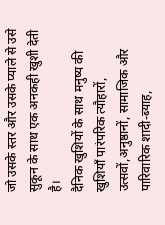जो उसके स्तर और उसके प्याले से उसे सुकून के साथ एक अनकही खुशी देती है।
दैनिक खुशियों के साथ मनुष्य की खुशियाँ पारंपरिक त्यौहारों, उत्सवों,अनुष्ठानों, सामाजिक और पारिवारिक शादी-ब्याह,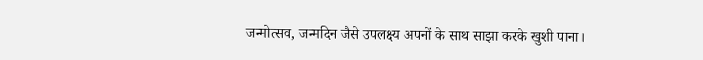जन्मोत्सव, जन्मदिन जैसे उपलक्ष्य अपनों के साथ साझा करके खुशी पाना।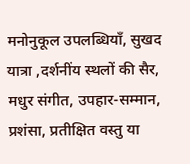मनोनुकूल उपलब्धियाँ, सुखद यात्रा ,दर्शनींय स्थलों की सैर, मधुर संगीत, उपहार-सम्मान, प्रशंसा, प्रतीक्षित वस्तु या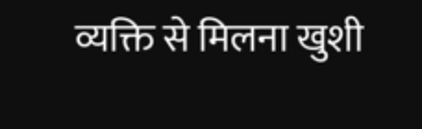व्यक्ति से मिलना खुशी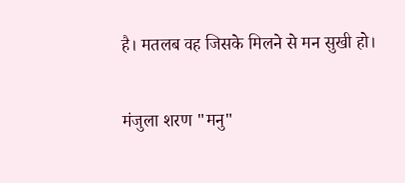है। मतलब वह जिसके मिलने से मन सुखी हो।

मंजुला शरण "मनु"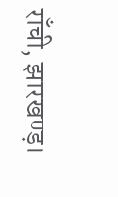राँची, झारखण्ड़।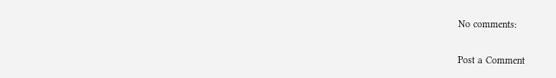No comments:

Post a Comment